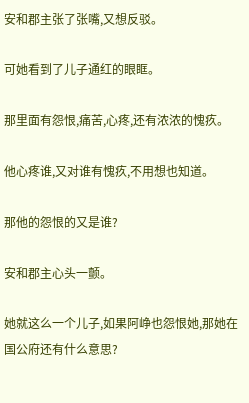安和郡主张了张嘴,又想反驳。

可她看到了儿子通红的眼眶。

那里面有怨恨,痛苦,心疼,还有浓浓的愧疚。

他心疼谁,又对谁有愧疚,不用想也知道。

那他的怨恨的又是谁?

安和郡主心头一颤。

她就这么一个儿子,如果阿峥也怨恨她,那她在国公府还有什么意思?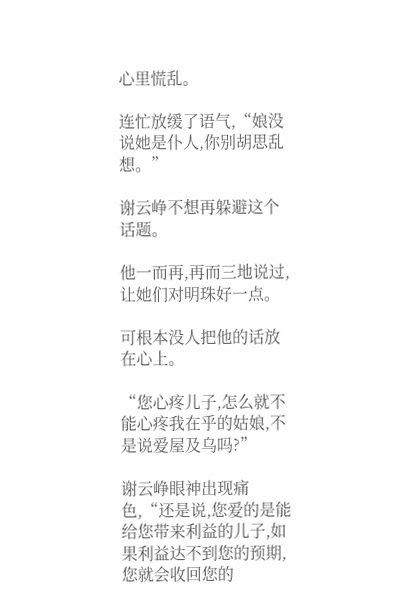心里慌乱。

连忙放缓了语气,“娘没说她是仆人,你别胡思乱想。”

谢云峥不想再躲避这个话题。

他一而再,再而三地说过,让她们对明珠好一点。

可根本没人把他的话放在心上。

“您心疼儿子,怎么就不能心疼我在乎的姑娘,不是说爱屋及乌吗?”

谢云峥眼神出现痛色,“还是说,您爱的是能给您带来利益的儿子,如果利益达不到您的预期,您就会收回您的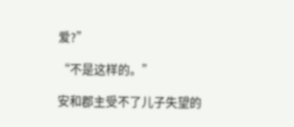爱?”

“不是这样的。”

安和郡主受不了儿子失望的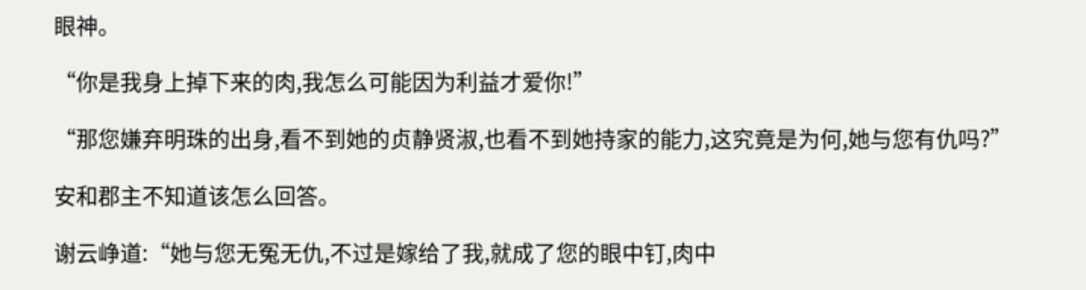眼神。

“你是我身上掉下来的肉,我怎么可能因为利益才爱你!”

“那您嫌弃明珠的出身,看不到她的贞静贤淑,也看不到她持家的能力,这究竟是为何,她与您有仇吗?”

安和郡主不知道该怎么回答。

谢云峥道:“她与您无冤无仇,不过是嫁给了我,就成了您的眼中钉,肉中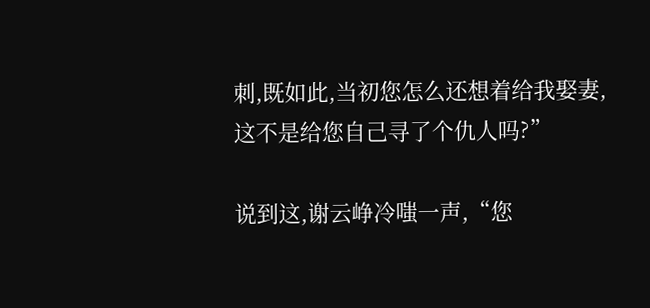刺,既如此,当初您怎么还想着给我娶妻,这不是给您自己寻了个仇人吗?”

说到这,谢云峥冷嗤一声,“您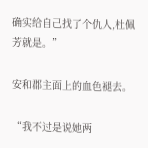确实给自己找了个仇人,杜佩芳就是。”

安和郡主面上的血色褪去。

“我不过是说她两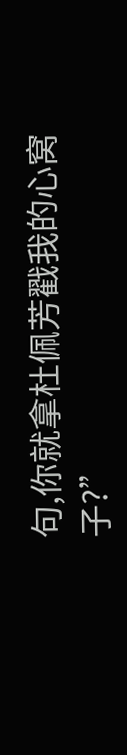句,你就拿杜佩芳戳我的心窝子?”